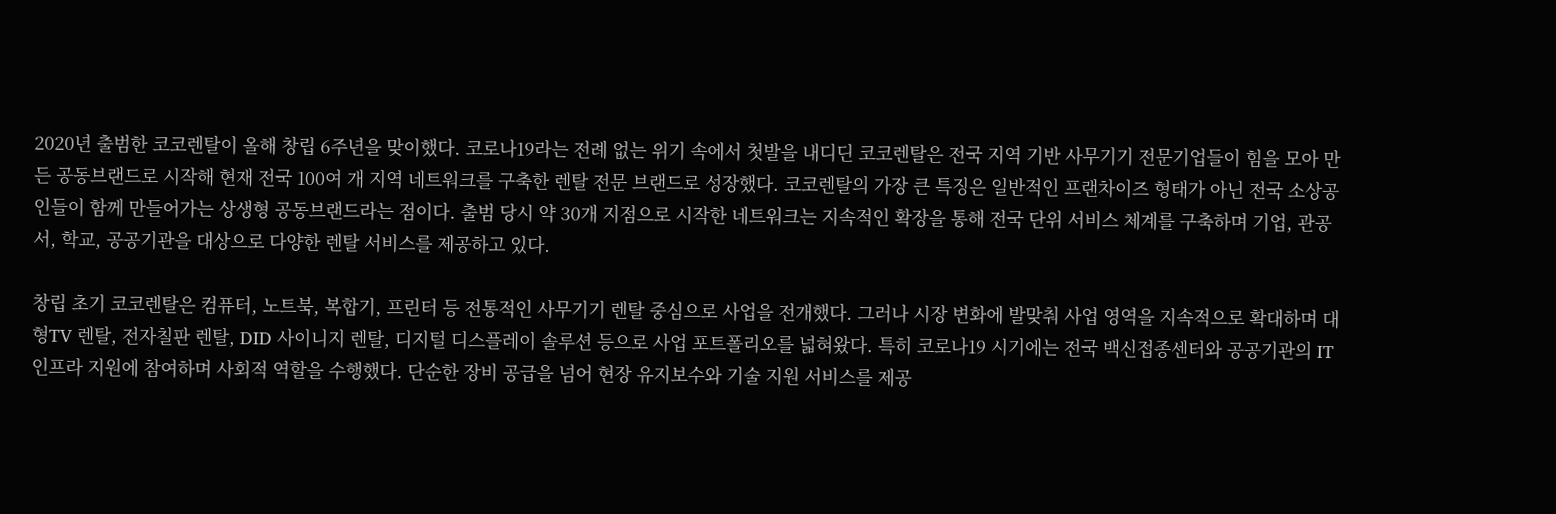2020년 출범한 코코렌탈이 올해 창립 6주년을 맞이했다. 코로나19라는 전례 없는 위기 속에서 첫발을 내디딘 코코렌탈은 전국 지역 기반 사무기기 전문기업들이 힘을 모아 만든 공동브랜드로 시작해 현재 전국 100여 개 지역 네트워크를 구축한 렌탈 전문 브랜드로 성장했다. 코코렌탈의 가장 큰 특징은 일반적인 프랜차이즈 형태가 아닌 전국 소상공인들이 함께 만들어가는 상생형 공동브랜드라는 점이다. 출범 당시 약 30개 지점으로 시작한 네트워크는 지속적인 확장을 통해 전국 단위 서비스 체계를 구축하며 기업, 관공서, 학교, 공공기관을 대상으로 다양한 렌탈 서비스를 제공하고 있다.

창립 초기 코코렌탈은 컴퓨터, 노트북, 복합기, 프린터 등 전통적인 사무기기 렌탈 중심으로 사업을 전개했다. 그러나 시장 변화에 발맞춰 사업 영역을 지속적으로 확대하며 대형TV 렌탈, 전자칠판 렌탈, DID 사이니지 렌탈, 디지털 디스플레이 솔루션 등으로 사업 포트폴리오를 넓혀왔다. 특히 코로나19 시기에는 전국 백신접종센터와 공공기관의 IT 인프라 지원에 참여하며 사회적 역할을 수행했다. 단순한 장비 공급을 넘어 현장 유지보수와 기술 지원 서비스를 제공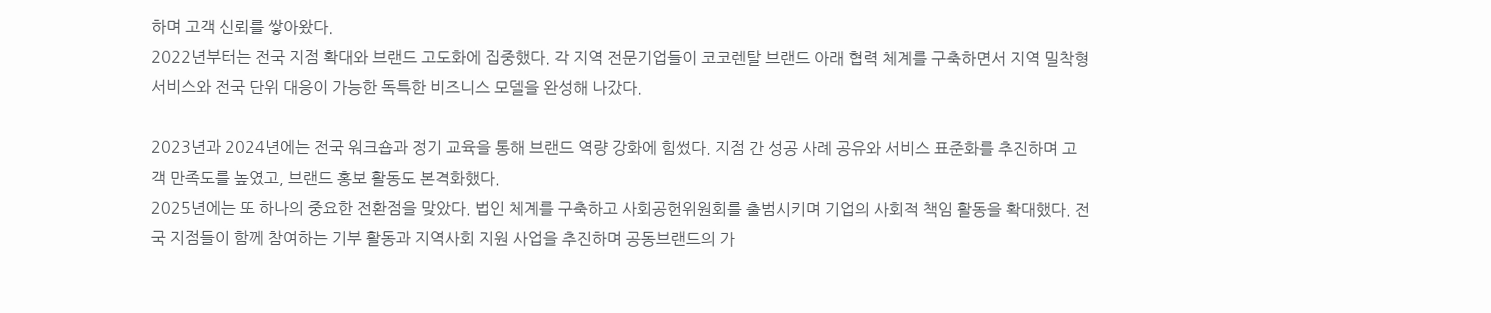하며 고객 신뢰를 쌓아왔다.
2022년부터는 전국 지점 확대와 브랜드 고도화에 집중했다. 각 지역 전문기업들이 코코렌탈 브랜드 아래 협력 체계를 구축하면서 지역 밀착형 서비스와 전국 단위 대응이 가능한 독특한 비즈니스 모델을 완성해 나갔다.

2023년과 2024년에는 전국 워크숍과 정기 교육을 통해 브랜드 역량 강화에 힘썼다. 지점 간 성공 사례 공유와 서비스 표준화를 추진하며 고객 만족도를 높였고, 브랜드 홍보 활동도 본격화했다.
2025년에는 또 하나의 중요한 전환점을 맞았다. 법인 체계를 구축하고 사회공헌위원회를 출범시키며 기업의 사회적 책임 활동을 확대했다. 전국 지점들이 함께 참여하는 기부 활동과 지역사회 지원 사업을 추진하며 공동브랜드의 가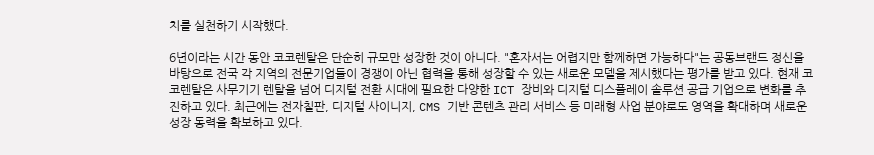치를 실천하기 시작했다.

6년이라는 시간 동안 코코렌탈은 단순히 규모만 성장한 것이 아니다. "혼자서는 어렵지만 함께하면 가능하다"는 공동브랜드 정신을 바탕으로 전국 각 지역의 전문기업들이 경쟁이 아닌 협력을 통해 성장할 수 있는 새로운 모델을 제시했다는 평가를 받고 있다. 현재 코코렌탈은 사무기기 렌탈을 넘어 디지털 전환 시대에 필요한 다양한 ICT 장비와 디지털 디스플레이 솔루션 공급 기업으로 변화를 추진하고 있다. 최근에는 전자칠판, 디지털 사이니지, CMS 기반 콘텐츠 관리 서비스 등 미래형 사업 분야로도 영역을 확대하며 새로운 성장 동력을 확보하고 있다.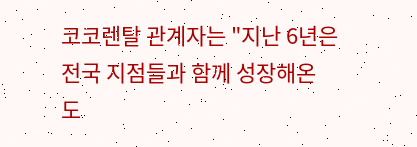코코렌탈 관계자는 "지난 6년은 전국 지점들과 함께 성장해온 도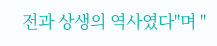전과 상생의 역사였다"며 "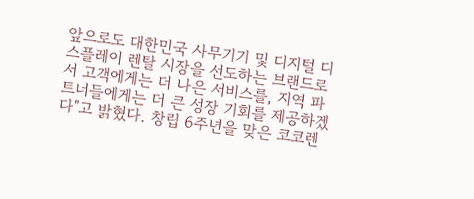앞으로도 대한민국 사무기기 및 디지털 디스플레이 렌탈 시장을 선도하는 브랜드로서 고객에게는 더 나은 서비스를, 지역 파트너들에게는 더 큰 성장 기회를 제공하겠다"고 밝혔다. 창립 6주년을 맞은 코코렌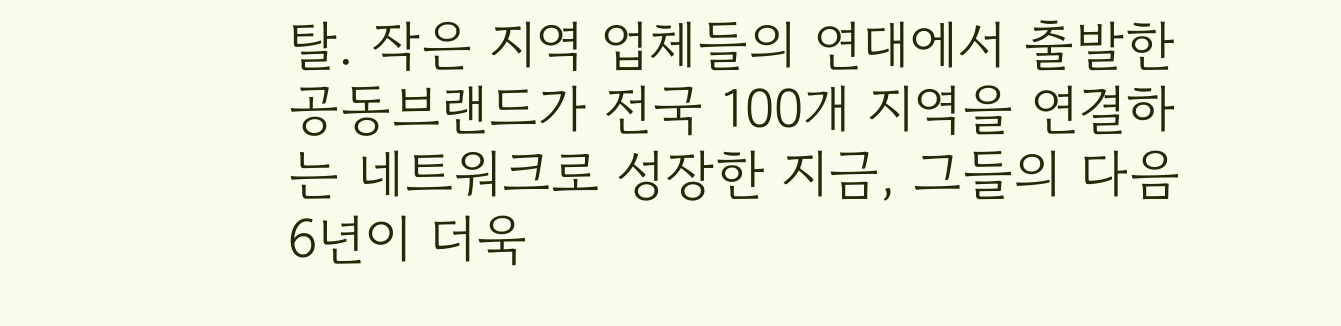탈. 작은 지역 업체들의 연대에서 출발한 공동브랜드가 전국 100개 지역을 연결하는 네트워크로 성장한 지금, 그들의 다음 6년이 더욱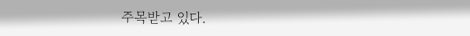주목받고 있다.